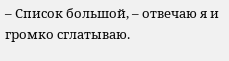– Список большой, – отвечаю я и громко сглатываю.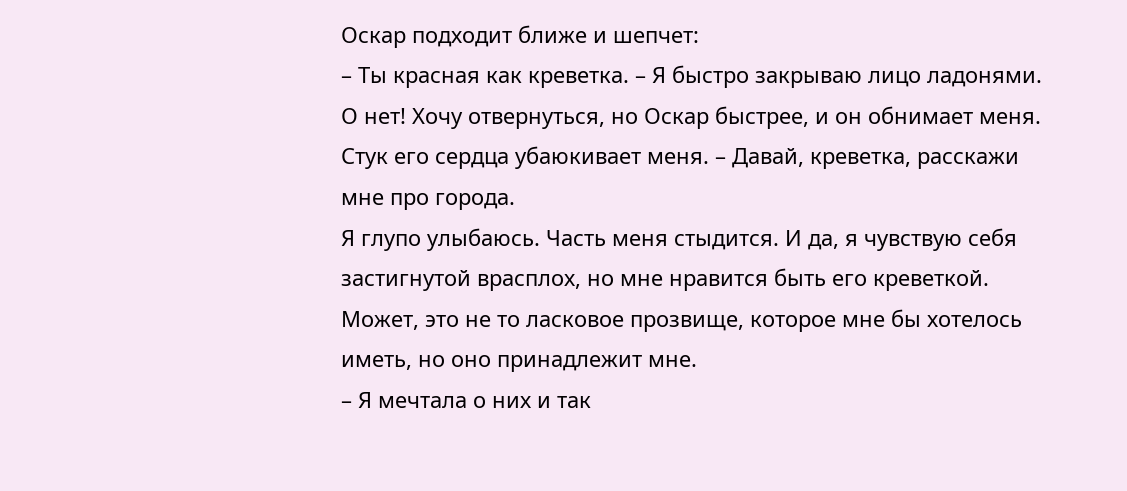Оскар подходит ближе и шепчет:
– Ты красная как креветка. – Я быстро закрываю лицо ладонями. О нет! Хочу отвернуться, но Оскар быстрее, и он обнимает меня. Стук его сердца убаюкивает меня. – Давай, креветка, расскажи мне про города.
Я глупо улыбаюсь. Часть меня стыдится. И да, я чувствую себя застигнутой врасплох, но мне нравится быть его креветкой. Может, это не то ласковое прозвище, которое мне бы хотелось иметь, но оно принадлежит мне.
– Я мечтала о них и так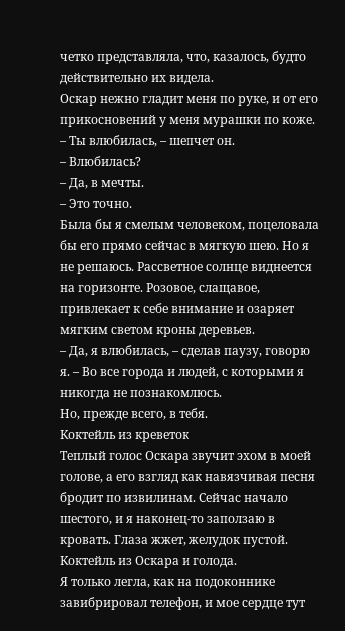четко представляла, что, казалось, будто действительно их видела.
Оскар нежно гладит меня по руке, и от его прикосновений у меня мурашки по коже.
– Ты влюбилась, – шепчет он.
– Влюбилась?
– Да, в мечты.
– Это точно.
Была бы я смелым человеком, поцеловала бы его прямо сейчас в мягкую шею. Но я не решаюсь. Рассветное солнце виднеется на горизонте. Розовое, слащавое, привлекает к себе внимание и озаряет мягким светом кроны деревьев.
– Да, я влюбилась, – сделав паузу, говорю я. – Во все города и людей, с которыми я никогда не познакомлюсь.
Но, прежде всего, в тебя.
Коктейль из креветок
Теплый голос Оскара звучит эхом в моей голове, а его взгляд как навязчивая песня бродит по извилинам. Сейчас начало шестого, и я наконец-то заползаю в кровать. Глаза жжет, желудок пустой. Коктейль из Оскара и голода.
Я только легла, как на подоконнике завибрировал телефон, и мое сердце тут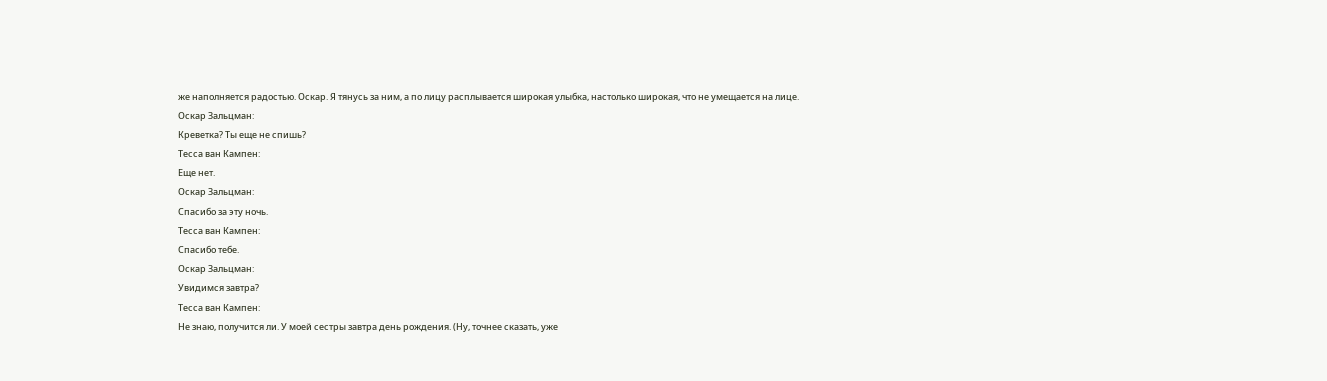же наполняется радостью. Оскар. Я тянусь за ним, а по лицу расплывается широкая улыбка, настолько широкая, что не умещается на лице.
Оскар Зальцман:
Креветка? Ты еще не спишь?
Тесса ван Кампен:
Еще нет.
Оскар Зальцман:
Спасибо за эту ночь.
Тесса ван Кампен:
Спасибо тебе.
Оскар Зальцман:
Увидимся завтра?
Тесса ван Кампен:
Не знаю, получится ли. У моей сестры завтра день рождения. (Ну, точнее сказать, уже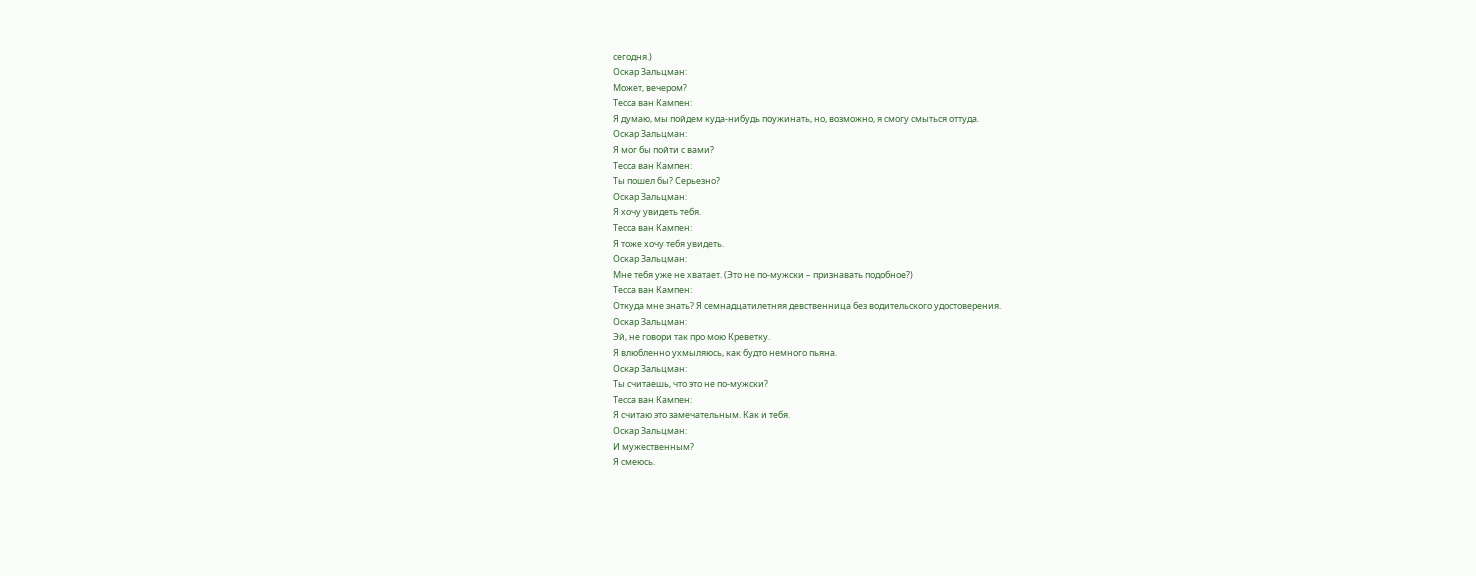сегодня.)
Оскар Зальцман:
Может, вечером?
Тесса ван Кампен:
Я думаю, мы пойдем куда-нибудь поужинать, но, возможно, я смогу смыться оттуда.
Оскар Зальцман:
Я мог бы пойти с вами?
Тесса ван Кампен:
Ты пошел бы? Серьезно?
Оскар Зальцман:
Я хочу увидеть тебя.
Тесса ван Кампен:
Я тоже хочу тебя увидеть.
Оскар Зальцман:
Мне тебя уже не хватает. (Это не по-мужски – признавать подобное?)
Тесса ван Кампен:
Откуда мне знать? Я семнадцатилетняя девственница без водительского удостоверения.
Оскар Зальцман:
Эй, не говори так про мою Креветку.
Я влюбленно ухмыляюсь, как будто немного пьяна.
Оскар Зальцман:
Ты считаешь, что это не по-мужски?
Тесса ван Кампен:
Я считаю это замечательным. Как и тебя.
Оскар Зальцман:
И мужественным?
Я смеюсь.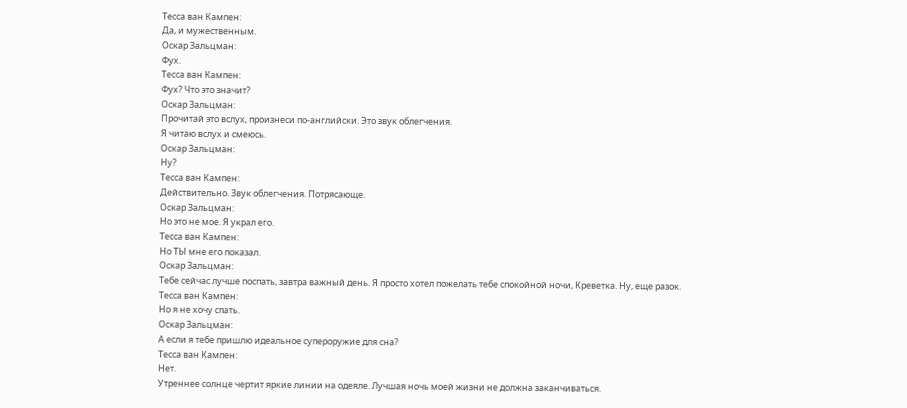Тесса ван Кампен:
Да, и мужественным.
Оскар Зальцман:
Фух.
Тесса ван Кампен:
Фух? Что это значит?
Оскар Зальцман:
Прочитай это вслух, произнеси по-английски. Это звук облегчения.
Я читаю вслух и смеюсь.
Оскар Зальцман:
Ну?
Тесса ван Кампен:
Действительно. Звук облегчения. Потрясающе.
Оскар Зальцман:
Но это не мое. Я украл его.
Тесса ван Кампен:
Но ТЫ мне его показал.
Оскар Зальцман:
Тебе сейчас лучше поспать, завтра важный день. Я просто хотел пожелать тебе спокойной ночи, Креветка. Ну, еще разок.
Тесса ван Кампен:
Но я не хочу спать.
Оскар Зальцман:
А если я тебе пришлю идеальное супероружие для сна?
Тесса ван Кампен:
Нет.
Утреннее солнце чертит яркие линии на одеяле. Лучшая ночь моей жизни не должна заканчиваться.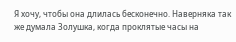Я хочу, чтобы она длилась бесконечно. Наверняка так же думала Золушка, когда проклятые часы на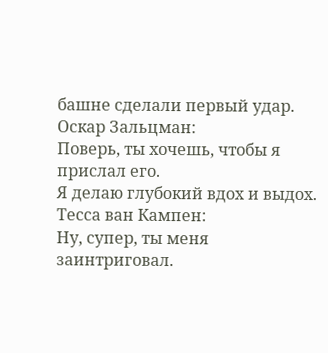башне сделали первый удар.
Оскар Зальцман:
Поверь, ты хочешь, чтобы я прислал его.
Я делаю глубокий вдох и выдох.
Тесса ван Кампен:
Ну, супер, ты меня заинтриговал.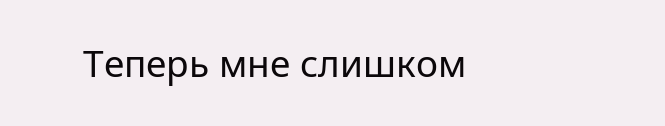Теперь мне слишком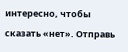интересно, чтобы сказать «нет». Отправь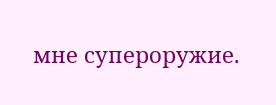мне супероружие.